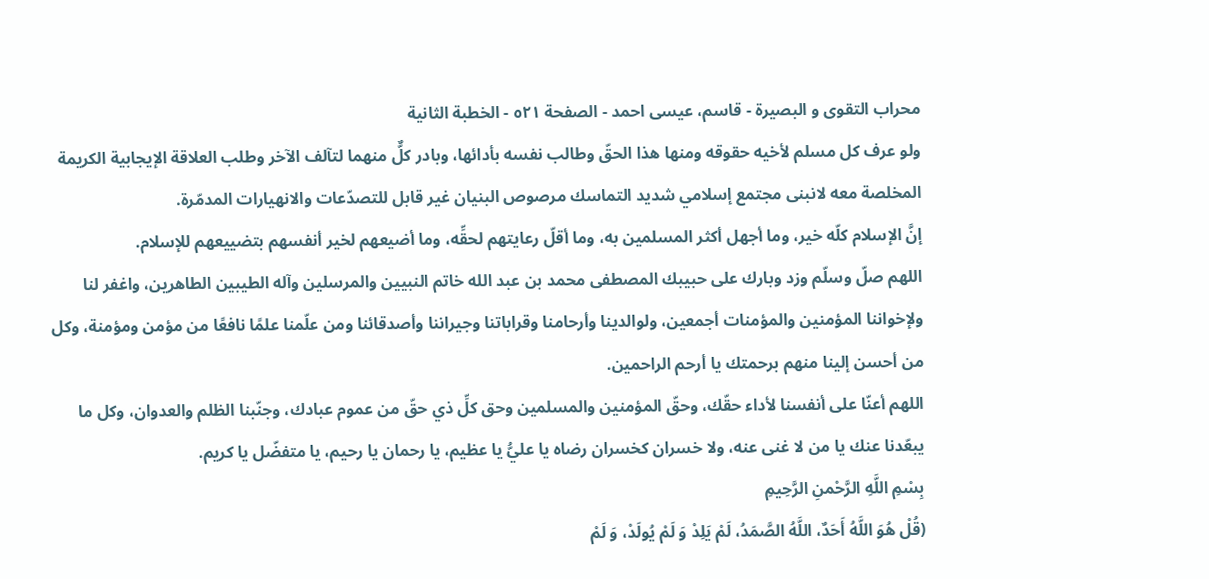محراب التقوى و البصيرة - قاسم، عيسى احمد - الصفحة ٥٢١ - الخطبة الثانية
ولو عرف كل مسلم لأخيه حقوقه ومنها هذا الحقّ وطالب نفسه بأدائها، وبادر كلٌّ منهما لتآلف الآخر وطلب العلاقة الإيجابية الكريمة المخلصة معه لانبنى مجتمع إسلامي شديد التماسك مرصوص البنيان غير قابل للتصدّعات والانهيارات المدمّرة.
إنَّ الإسلام كلّه خير، وما أجهل أكثر المسلمين به، وما أقلّ رعايتهم لحقِّه، وما أضيعهم لخير أنفسهم بتضييعهم للإسلام.
اللهم صلّ وسلّم وزد وبارك على حبيبك المصطفى محمد بن عبد الله خاتم النبيين والمرسلين وآله الطيبين الطاهرين، واغفر لنا ولإخواننا المؤمنين والمؤمنات أجمعين، ولوالدينا وأرحامنا وقراباتنا وجيراننا وأصدقائنا ومن علّمنا علمًا نافعًا من مؤمن ومؤمنة، وكل من أحسن إلينا منهم برحمتك يا أرحم الراحمين.
اللهم أعنّا على أنفسنا لأداء حقّك، وحقّ المؤمنين والمسلمين وحق كلِّ ذي حقّ من عموم عبادك، وجنّبنا الظلم والعدوان، وكل ما يبعّدنا عنك يا من لا غنى عنه، ولا خسران كخسران رضاه يا عليُّ يا عظيم، يا رحمان يا رحيم، يا متفضّل يا كريم.
بِسْمِ اللَّهِ الرَّحْمنِ الرَّحِيمِ
(قُلْ هُوَ اللَّهُ أَحَدٌ، اللَّهُ الصَّمَدُ، لَمْ يَلِدْ وَ لَمْ يُولَدْ، وَ لَمْ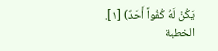يَكُنْ لَهُ كُفُواً أَحَدٌ) [١].
الخطبة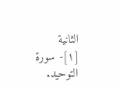الثانية
[١]- سورة التوحيد.